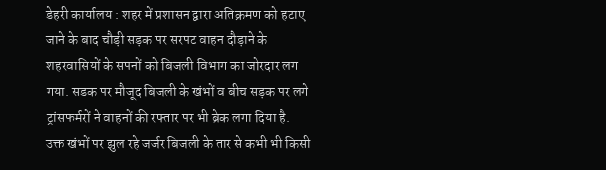डेहरी कार्यालय : शहर में प्रशासन द्वारा अतिक्रमण को हटाए जाने के बाद चौड़ी सड़क पर सरपट वाहन दौड़ाने के शहरवासियों के सपनों को बिजली विभाग का जोरदार लग गया. सडक पर मौजूद बिजली के खंभों व बीच सड़क पर लगे ट्रांसफर्मरों ने वाहनों की रफ्तार पर भी ब्रेक लगा दिया है.
उक्त खंभों पर झुल रहे जर्जर बिजली के तार से कभी भी किसी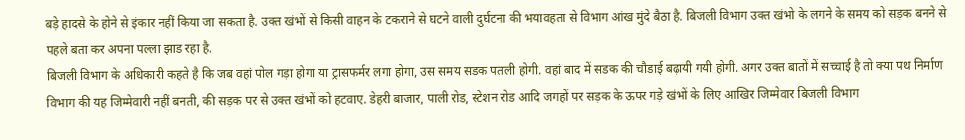बड़े हादसे के होने से इंकार नहीं किया जा सकता है. उक्त खंभों से किसी वाहन के टकराने से घटने वाली दुर्घटना की भयावहता से विभाग आंख मुंदे बैठा है. बिजली विभाग उक्त खंभो के लगने के समय को सड़क बनने से पहले बता कर अपना पल्ला झाड रहा है.
बिजली विभाग के अधिकारी कहते है कि जब वहां पोल गड़ा होगा या ट्रासफर्मर लगा होगा, उस समय सडक पतली होगी. वहां बाद में सडक की चौडाई बढ़ायी गयी होगी. अगर उक्त बातों में सच्चाई है तो क्या पथ निर्माण विभाग की यह जिम्मेवारी नहीं बनती, की सड़क पर से उक्त खंभों को हटवाए. डेहरी बाजार, पाली रोड, स्टेशन रोड आदि जगहों पर सड़क के ऊपर गड़े खंभों के लिए आखिर जिम्मेवार बिजली विभाग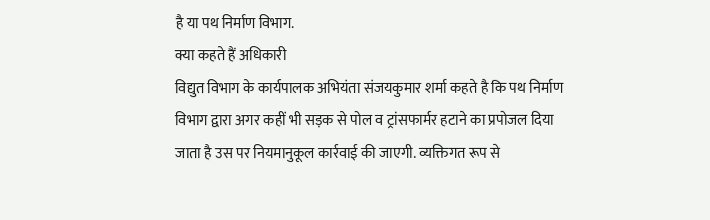है या पथ निर्माण विभाग.
क्या कहते हैं अधिकारी
विद्युत विभाग के कार्यपालक अभियंता संजयकुमार शर्मा कहते है कि पथ निर्माण विभाग द्वारा अगर कहीं भी सड़क से पोल व ट्रांसफार्मर हटाने का प्रपोजल दिया जाता है उस पर नियमानुकूल कार्रवाई की जाएगी. व्यक्तिगत रूप से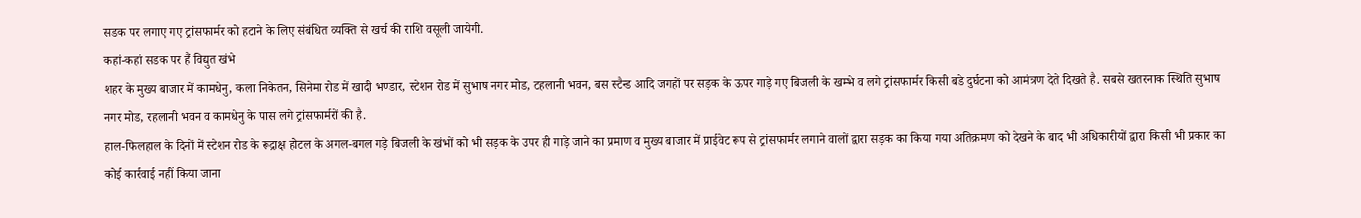सडक पर लगाए गए ट्रांसफार्मर को हटाने के लिए संबंधित व्यक्ति से खर्च की राशि वसूली जायेगी.
कहां-कहां सडक पर हैं विद्युत खंभे
शहर के मुख्य बाजार में कामधेनु, कला निकेतन, सिनेमा रोड में खादी भण्डार, स्टेशन रोड में सुभाष नगर मोड, टहलानी भवन, बस स्टैन्ड आदि जगहों पर सड़क के ऊपर गाड़े गए बिजली के खम्भे व लगे ट्रांसफार्मर किसी बडे दुर्घटना को आमंत्रण देते दिखते है. सबसे खतरनाक स्थिति सुभाष नगर मोड, रहलानी भवन व कामधेनु के पास लगे ट्रांसफार्मरों की है.
हाल-फिलहाल के दिनों में स्टेशन रोड के रूद्राक्ष होटल के अगल-बगल गड़े बिजली के खंभों को भी सड़क के उपर ही गाड़े जाने का प्रमाण व मुख्य बाजार में प्राईवेट रूप से ट्रांसफार्मर लगाने वालों द्वारा सड़क का किया गया अतिक्रमण को देखने के बाद भी अधिकारीयों द्वारा किसी भी प्रकार का कोई कार्रवाई नहीं किया जाना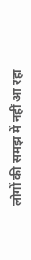लोगों की समझ में नहीं आ रहा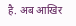है. अब आखिर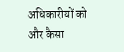अधिकारीयों को और कैसा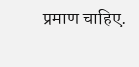प्रमाण चाहिए.